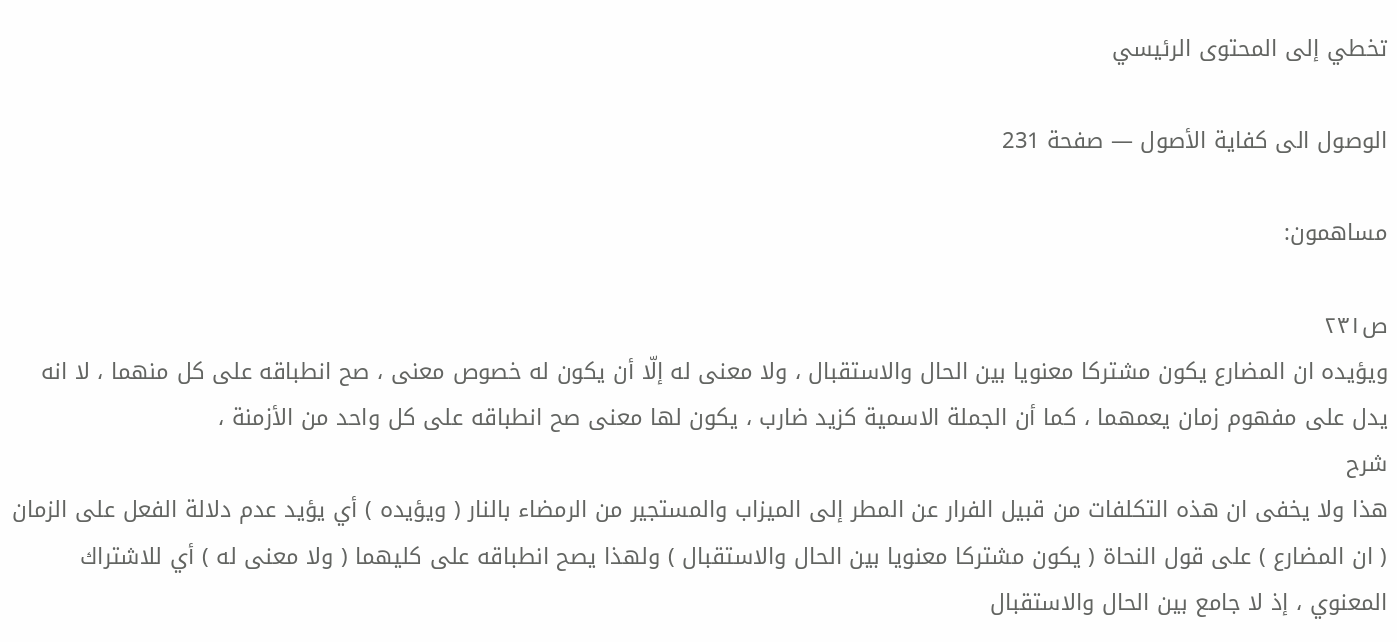تخطي إلى المحتوى الرئيسي

الوصول الى كفاية الأصول — صفحة 231

مساهمون:

ص٢٣١
ويؤيده ان المضارع يكون مشتركا معنويا بين الحال والاستقبال ، ولا معنى له إلّا أن يكون له خصوص معنى ، صح انطباقه على كل منهما ، لا انه يدل على مفهوم زمان يعمهما ، كما أن الجملة الاسمية كزيد ضارب ، يكون لها معنى صح انطباقه على كل واحد من الأزمنة ،
شرح
هذا ولا يخفى ان هذه التكلفات من قبيل الفرار عن المطر إلى الميزاب والمستجير من الرمضاء بالنار ( ويؤيده ) أي يؤيد عدم دلالة الفعل على الزمان ( ان المضارع ) على قول النحاة ( يكون مشتركا معنويا بين الحال والاستقبال ) ولهذا يصح انطباقه على كليهما ( ولا معنى له ) أي للاشتراك المعنوي ، إذ لا جامع بين الحال والاستقبال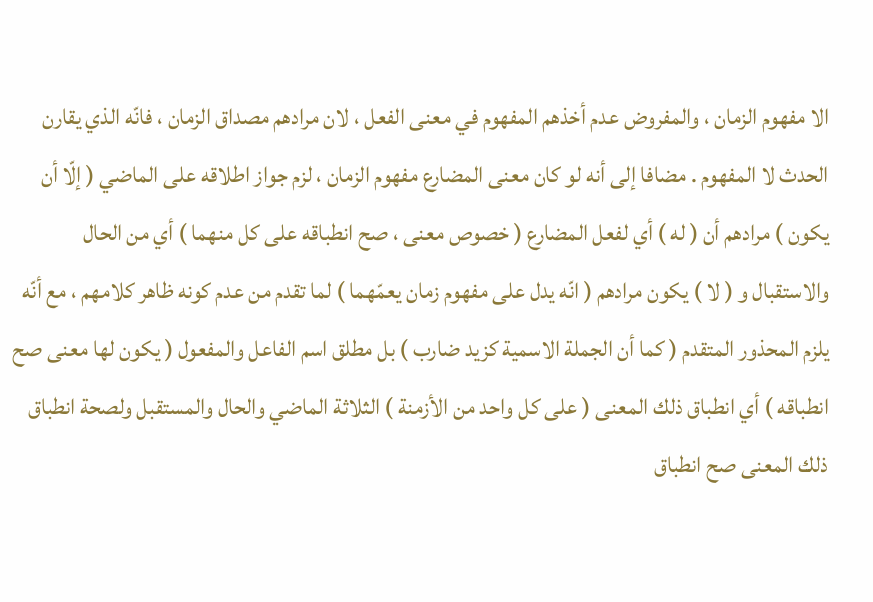الا مفهوم الزمان ، والمفروض عدم أخذهم المفهوم في معنى الفعل ، لان مرادهم مصداق الزمان ، فانّه الذي يقارن الحدث لا المفهوم . مضافا إلى أنه لو كان معنى المضارع مفهوم الزمان ، لزم جواز اطلاقه على الماضي ( إلّا أن يكون ) مرادهم أن ( له ) أي لفعل المضارع ( خصوص معنى ، صح انطباقه على كل منهما ) أي من الحال والاستقبال و ( لا ) يكون مرادهم ( انّه يدل على مفهوم زمان يعمّهما ) لما تقدم من عدم كونه ظاهر كلامهم ، مع أنّه يلزم المحذور المتقدم ( كما أن الجملة الاسمية كزيد ضارب ) بل مطلق اسم الفاعل والمفعول ( يكون لها معنى صح انطباقه ) أي انطباق ذلك المعنى ( على كل واحد من الأزمنة ) الثلاثة الماضي والحال والمستقبل ولصحة انطباق ذلك المعنى صح انطباق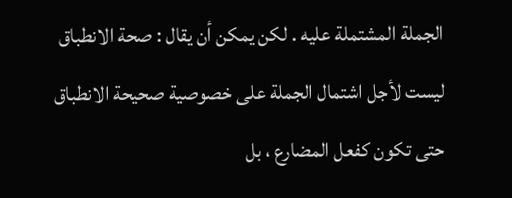الجملة المشتملة عليه . لكن يمكن أن يقال : صحة الانطباق ليست لأجل اشتمال الجملة على خصوصية صحيحة الانطباق حتى تكون كفعل المضارع ، بل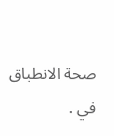صحة الانطباق في .